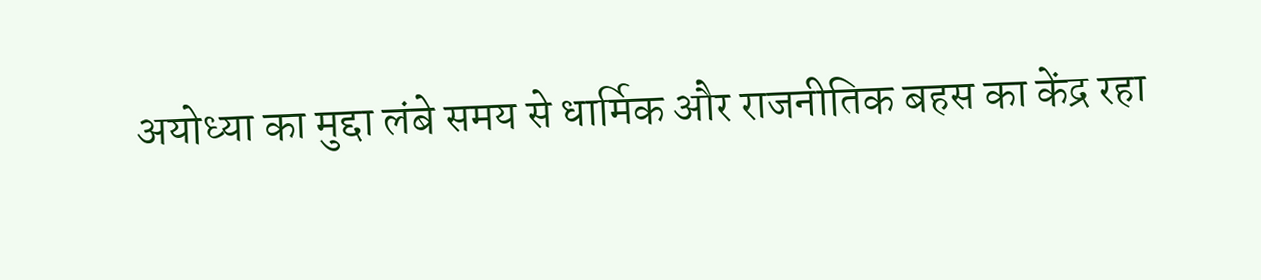अयोध्या का मुद्दा लंबे समय से धार्मिक और राजनीतिक बहस का केंद्र रहा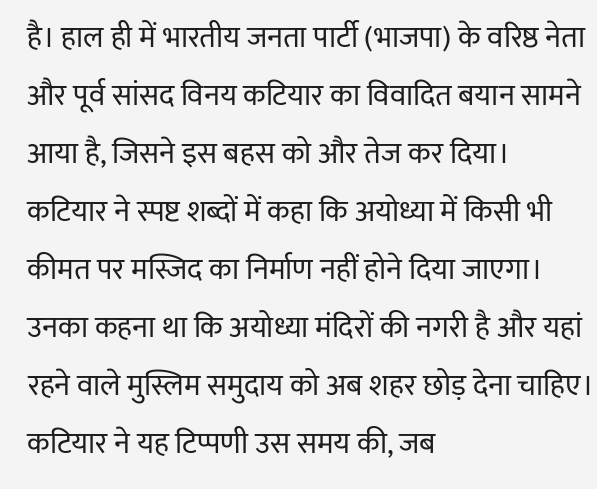है। हाल ही में भारतीय जनता पार्टी (भाजपा) के वरिष्ठ नेता और पूर्व सांसद विनय कटियार का विवादित बयान सामने आया है, जिसने इस बहस को और तेज कर दिया। कटियार ने स्पष्ट शब्दों में कहा कि अयोध्या में किसी भी कीमत पर मस्जिद का निर्माण नहीं होने दिया जाएगा। उनका कहना था कि अयोध्या मंदिरों की नगरी है और यहां रहने वाले मुस्लिम समुदाय को अब शहर छोड़ देना चाहिए।
कटियार ने यह टिप्पणी उस समय की, जब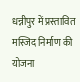धन्नीपुर में प्रस्तावित मस्जिद निर्माण की योजना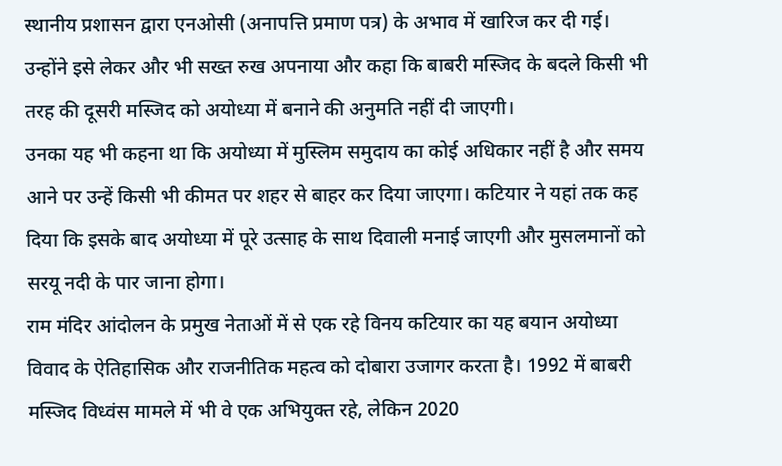स्थानीय प्रशासन द्वारा एनओसी (अनापत्ति प्रमाण पत्र) के अभाव में खारिज कर दी गई। उन्होंने इसे लेकर और भी सख्त रुख अपनाया और कहा कि बाबरी मस्जिद के बदले किसी भी तरह की दूसरी मस्जिद को अयोध्या में बनाने की अनुमति नहीं दी जाएगी।
उनका यह भी कहना था कि अयोध्या में मुस्लिम समुदाय का कोई अधिकार नहीं है और समय आने पर उन्हें किसी भी कीमत पर शहर से बाहर कर दिया जाएगा। कटियार ने यहां तक कह दिया कि इसके बाद अयोध्या में पूरे उत्साह के साथ दिवाली मनाई जाएगी और मुसलमानों को सरयू नदी के पार जाना होगा।
राम मंदिर आंदोलन के प्रमुख नेताओं में से एक रहे विनय कटियार का यह बयान अयोध्या विवाद के ऐतिहासिक और राजनीतिक महत्व को दोबारा उजागर करता है। 1992 में बाबरी मस्जिद विध्वंस मामले में भी वे एक अभियुक्त रहे, लेकिन 2020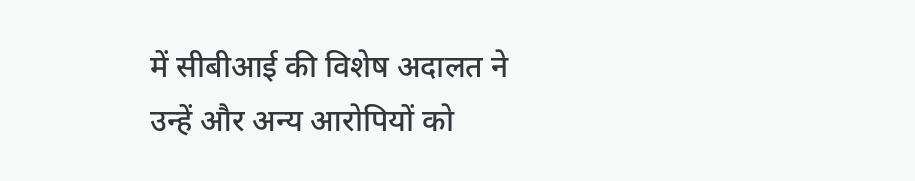में सीबीआई की विशेष अदालत ने उन्हें और अन्य आरोपियों को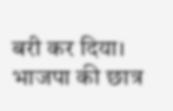बरी कर दिया। भाजपा की छात्र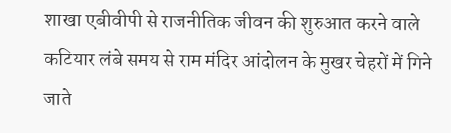शाखा एबीवीपी से राजनीतिक जीवन की शुरुआत करने वाले कटियार लंबे समय से राम मंदिर आंदोलन के मुखर चेहरों में गिने जाते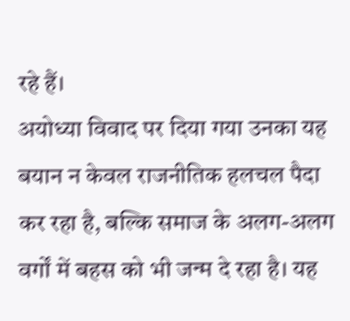रहे हैं।
अयोध्या विवाद पर दिया गया उनका यह बयान न केवल राजनीतिक हलचल पैदा कर रहा है, बल्कि समाज के अलग-अलग वर्गों में बहस को भी जन्म दे रहा है। यह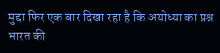मुद्दा फिर एक बार दिखा रहा है कि अयोध्या का प्रश्न भारत की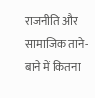राजनीति और सामाजिक ताने-बाने में कितना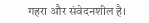गहरा और संवेदनशील है।